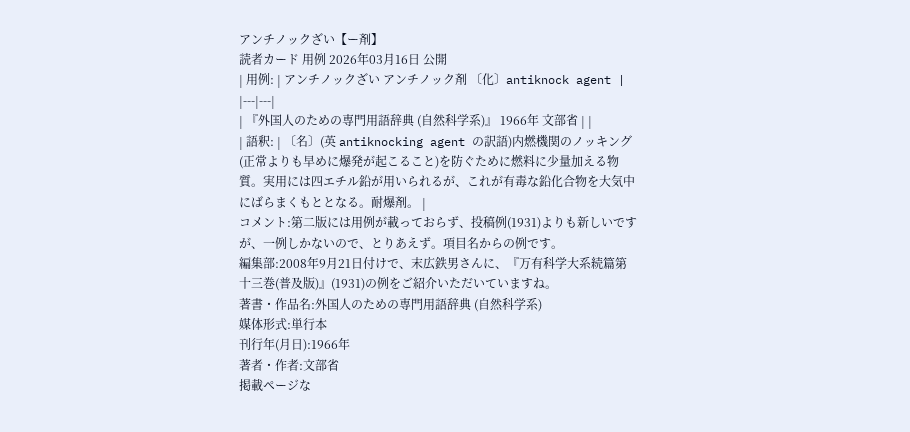アンチノックざい【ー剤】
読者カード 用例 2026年03月16日 公開
| 用例: | アンチノックざい アンチノック剤 〔化〕antiknock agent |
|---|---|
| 『外国人のための専門用語辞典 (自然科学系)』 1966年 文部省 | |
| 語釈: | 〔名〕(英 antiknocking agent の訳語)内燃機関のノッキング(正常よりも早めに爆発が起こること)を防ぐために燃料に少量加える物質。実用には四エチル鉛が用いられるが、これが有毒な鉛化合物を大気中にばらまくもととなる。耐爆剤。 |
コメント:第二版には用例が載っておらず、投稿例(1931)よりも新しいですが、一例しかないので、とりあえず。項目名からの例です。
編集部:2008年9月21日付けで、末広鉄男さんに、『万有科学大系続篇第十三巻(普及版)』(1931)の例をご紹介いただいていますね。
著書・作品名:外国人のための専門用語辞典 (自然科学系)
媒体形式:単行本
刊行年(月日):1966年
著者・作者:文部省
掲載ページな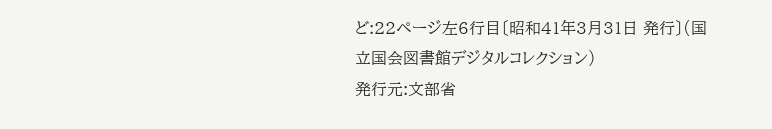ど:22ページ左6行目〔昭和41年3月31日 発行〕(国立国会図書館デジタルコレクション)
発行元:文部省